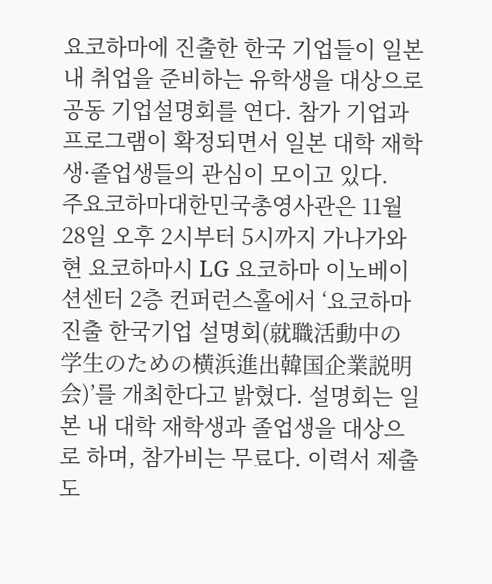요코하마에 진출한 한국 기업들이 일본 내 취업을 준비하는 유학생을 대상으로 공동 기업설명회를 연다. 참가 기업과 프로그램이 확정되면서 일본 대학 재학생·졸업생들의 관심이 모이고 있다.
주요코하마대한민국총영사관은 11월 28일 오후 2시부터 5시까지 가나가와현 요코하마시 LG 요코하마 이노베이션센터 2층 컨퍼런스홀에서 ‘요코하마 진출 한국기업 설명회(就職活動中の学生のための横浜進出韓国企業説明会)’를 개최한다고 밝혔다. 설명회는 일본 내 대학 재학생과 졸업생을 대상으로 하며, 참가비는 무료다. 이력서 제출도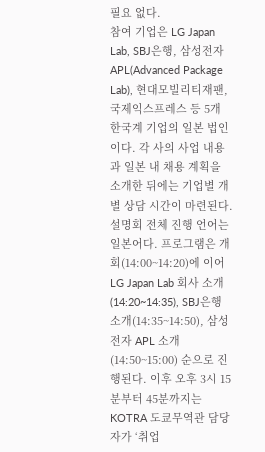필요 없다.
참여 기업은 LG Japan Lab, SBJ은행, 삼성전자 APL(Advanced Package Lab), 현대모빌리티재팬, 국제익스프레스 등 5개 한국계 기업의 일본 법인이다. 각 사의 사업 내용과 일본 내 채용 계획을 소개한 뒤에는 기업별 개별 상담 시간이 마련된다.
설명회 전체 진행 언어는 일본어다. 프로그램은 개회(14:00~14:20)에 이어 LG Japan Lab 회사 소개(14:20~14:35), SBJ은행 소개(14:35~14:50), 삼성전자 APL 소개(14:50~15:00) 순으로 진행된다. 이후 오후 3시 15분부터 45분까지는 KOTRA 도쿄무역관 담당자가 ‘취업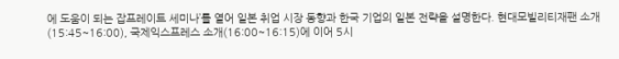에 도움이 되는 잡프레이트 세미나’를 열어 일본 취업 시장 동향과 한국 기업의 일본 전략을 설명한다. 현대모빌리티재팬 소개(15:45~16:00), 국제익스프레스 소개(16:00~16:15)에 이어 5시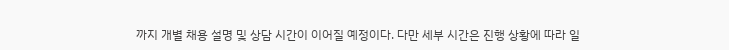까지 개별 채용 설명 및 상담 시간이 이어질 예정이다. 다만 세부 시간은 진행 상황에 따라 일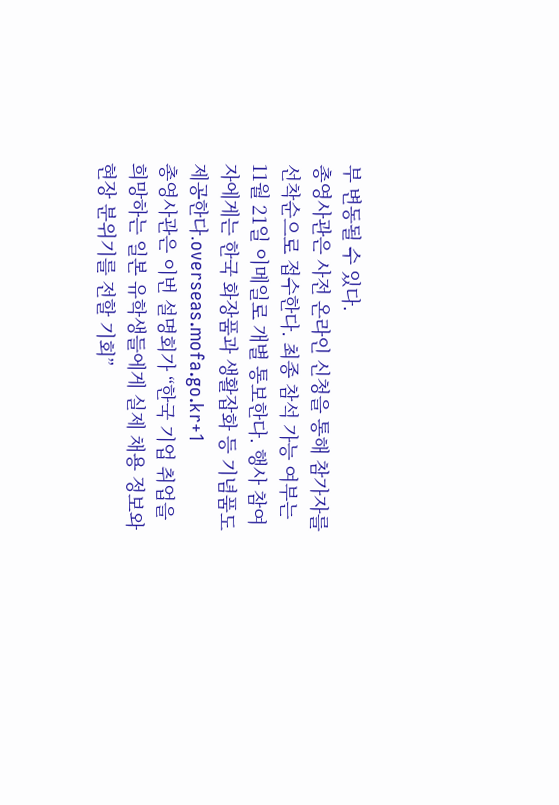부 변동될 수 있다.
총영사관은 사전 온라인 신청을 통해 참가자를 선착순으로 접수한다. 최종 참석 가능 여부는 11월 21일 이메일로 개별 통보한다. 행사 참여자에게는 한국 화장품과 생활잡화 등 기념품도 제공한다.overseas.mofa.go.kr+1
총영사관은 이번 설명회가 “한국 기업 취업을 희망하는 일본 유학생들에게 실제 채용 정보와 현장 분위기를 전할 기회”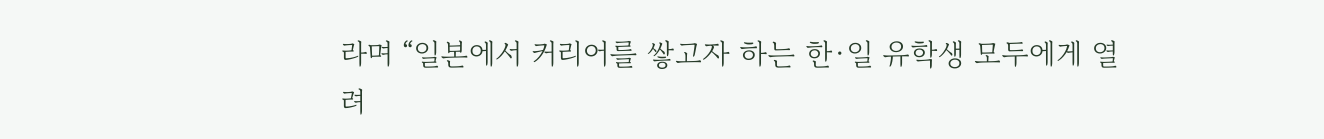라며 “일본에서 커리어를 쌓고자 하는 한·일 유학생 모두에게 열려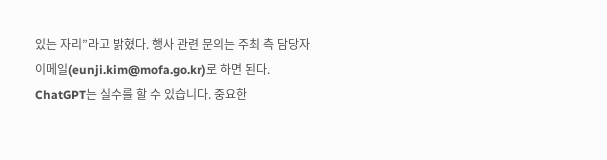있는 자리”라고 밝혔다. 행사 관련 문의는 주최 측 담당자 이메일(eunji.kim@mofa.go.kr)로 하면 된다.
ChatGPT는 실수를 할 수 있습니다. 중요한